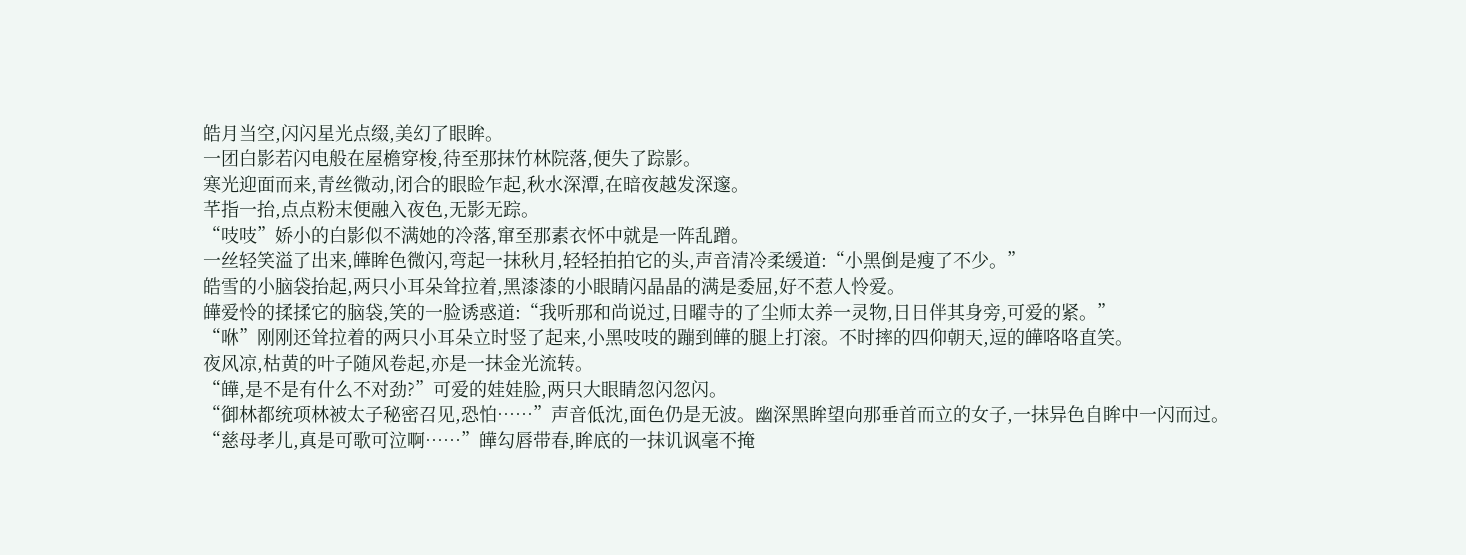皓月当空,闪闪星光点缀,美幻了眼眸。
一团白影若闪电般在屋檐穿梭,待至那抹竹林院落,便失了踪影。
寒光迎面而来,青丝微动,闭合的眼睑乍起,秋水深潭,在暗夜越发深邃。
芊指一抬,点点粉末便融入夜色,无影无踪。
“吱吱”娇小的白影似不满她的冷落,窜至那素衣怀中就是一阵乱蹭。
一丝轻笑溢了出来,皣眸色微闪,弯起一抹秋月,轻轻拍拍它的头,声音清冷柔缓道:“小黑倒是瘦了不少。”
皓雪的小脑袋抬起,两只小耳朵耸拉着,黑漆漆的小眼睛闪晶晶的满是委屈,好不惹人怜爱。
皣爱怜的揉揉它的脑袋,笑的一脸诱惑道:“我听那和尚说过,日曜寺的了尘师太养一灵物,日日伴其身旁,可爱的紧。”
“咻”刚刚还耸拉着的两只小耳朵立时竖了起来,小黑吱吱的蹦到皣的腿上打滚。不时摔的四仰朝天,逗的皣咯咯直笑。
夜风凉,枯黄的叶子随风卷起,亦是一抹金光流转。
“皣,是不是有什么不对劲?”可爱的娃娃脸,两只大眼睛忽闪忽闪。
“御林都统项林被太子秘密召见,恐怕……”声音低沈,面色仍是无波。幽深黑眸望向那垂首而立的女子,一抹异色自眸中一闪而过。
“慈母孝儿,真是可歌可泣啊……”皣勾唇带春,眸底的一抹讥讽毫不掩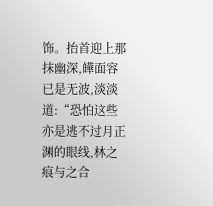饰。抬首迎上那抹幽深,皣面容已是无波,淡淡道:“恐怕这些亦是逃不过月正渊的眼线,林之痕与之合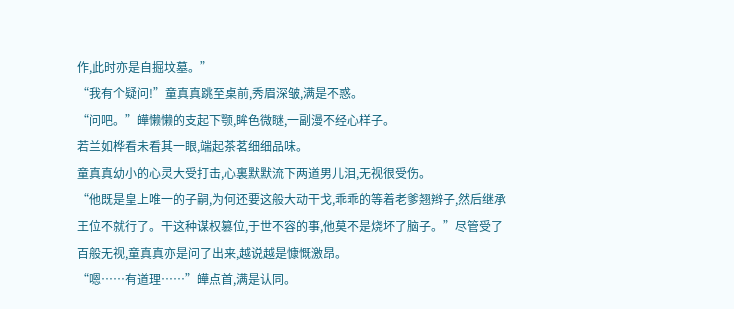作,此时亦是自掘坟墓。”
“我有个疑问!”童真真跳至桌前,秀眉深皱,满是不惑。
“问吧。”皣懒懒的支起下颚,眸色微瞇,一副漫不经心样子。
若兰如桦看未看其一眼,端起茶茗细细品味。
童真真幼小的心灵大受打击,心裏默默流下两道男儿泪,无视很受伤。
“他既是皇上唯一的子嗣,为何还要这般大动干戈,乖乖的等着老爹翘辫子,然后继承王位不就行了。干这种谋权篡位,于世不容的事,他莫不是烧坏了脑子。”尽管受了百般无视,童真真亦是问了出来,越说越是慷慨激昂。
“嗯……有道理……”皣点首,满是认同。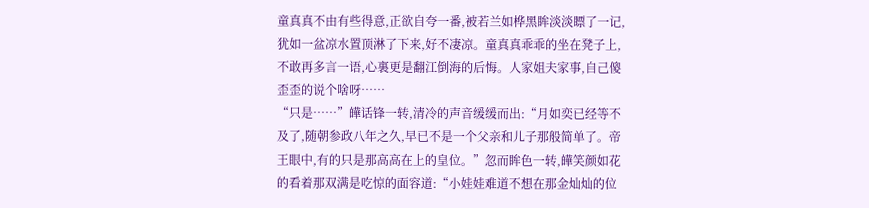童真真不由有些得意,正欲自夸一番,被若兰如桦黑眸淡淡瞟了一记,犹如一盆凉水置顶淋了下来,好不凄凉。童真真乖乖的坐在凳子上,不敢再多言一语,心裏更是翻江倒海的后悔。人家姐夫家事,自己傻歪歪的说个啥呀……
“只是……”皣话锋一转,清冷的声音缓缓而出:“月如奕已经等不及了,随朝参政八年之久,早已不是一个父亲和儿子那般简单了。帝王眼中,有的只是那高高在上的皇位。”忽而眸色一转,皣笑颜如花的看着那双满是吃惊的面容道:“小娃娃难道不想在那金灿灿的位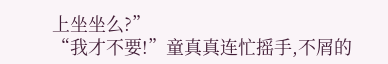上坐坐么?”
“我才不要!”童真真连忙摇手,不屑的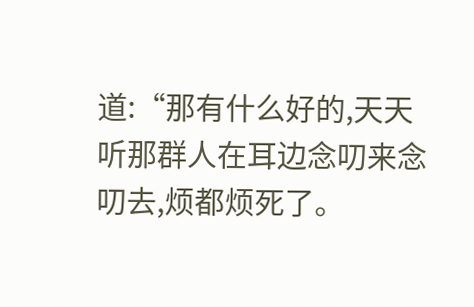道:“那有什么好的,天天听那群人在耳边念叨来念叨去,烦都烦死了。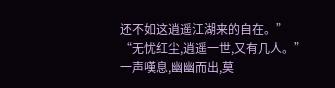还不如这逍遥江湖来的自在。”
“无忧红尘,逍遥一世,又有几人。”一声嘆息,幽幽而出,莫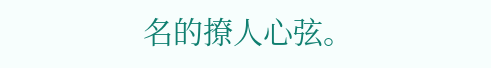名的撩人心弦。